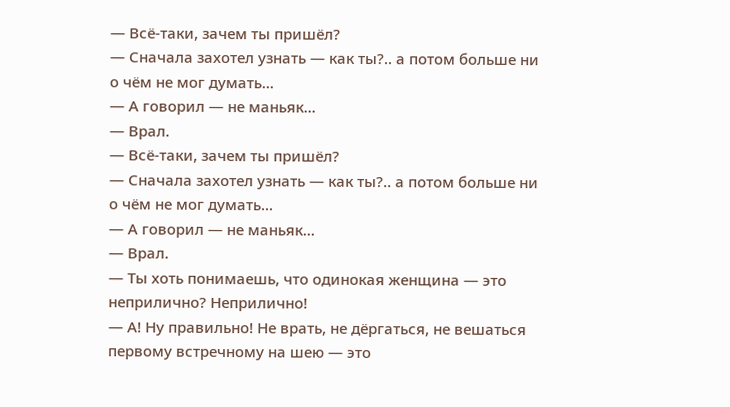— Всё-таки, зачем ты пришёл?
— Сначала захотел узнать — как ты?.. а потом больше ни о чём не мог думать...
— А говорил — не маньяк...
— Врал.
— Всё-таки, зачем ты пришёл?
— Сначала захотел узнать — как ты?.. а потом больше ни о чём не мог думать...
— А говорил — не маньяк...
— Врал.
— Ты хоть понимаешь, что одинокая женщина — это неприлично? Неприлично!
— А! Ну правильно! Не врать, не дёргаться, не вешаться первому встречному на шею — это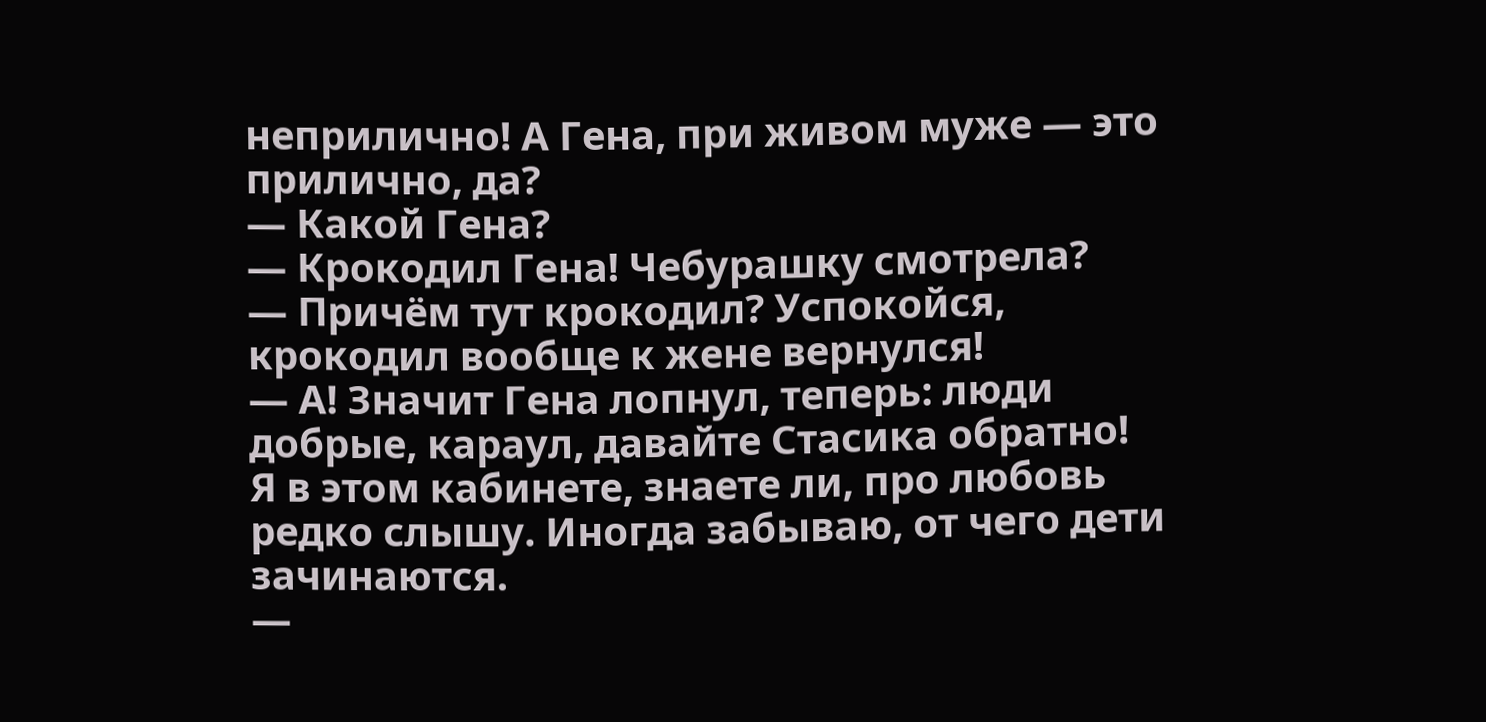неприлично! А Гена, при живом муже — это прилично, да?
— Какой Гена?
— Крокодил Гена! Чебурашку смотрела?
— Причём тут крокодил? Успокойся, крокодил вообще к жене вернулся!
— А! Значит Гена лопнул, теперь: люди добрые, караул, давайте Стасика обратно!
Я в этом кабинете, знаете ли, про любовь редко слышу. Иногда забываю, от чего дети зачинаются.
—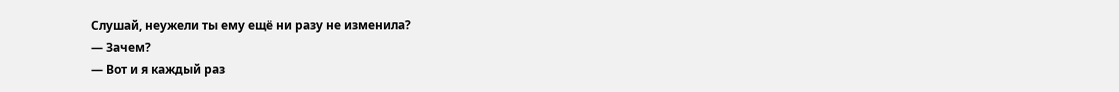Слушай, неужели ты ему ещё ни разу не изменила?
— Зачем?
— Вот и я каждый раз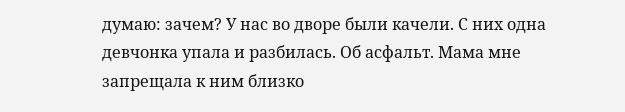думаю: зачем? У нас во дворе были качели. С них одна девчонка упала и разбилась. Об асфальт. Мама мне запрещала к ним близко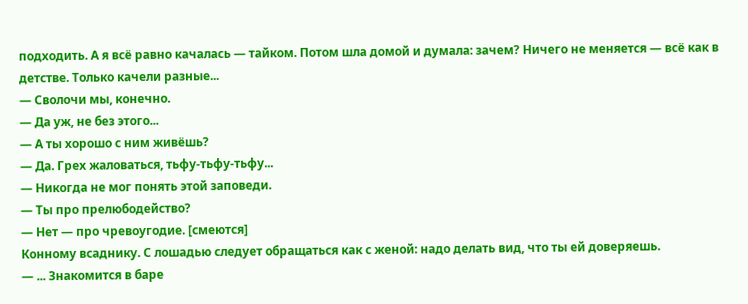подходить. А я всё равно качалась — тайком. Потом шла домой и думала: зачем? Ничего не меняется — всё как в детстве. Только качели разные...
— Сволочи мы, конечно.
— Да уж, не без этого...
— А ты хорошо с ним живёшь?
— Да. Грех жаловаться, тьфу-тьфу-тьфу...
— Никогда не мог понять этой заповеди.
— Ты про прелюбодейство?
— Нет — про чревоугодие. [смеются]
Конному всаднику. С лошадью следует обращаться как с женой: надо делать вид, что ты ей доверяешь.
— ... Знакомится в баре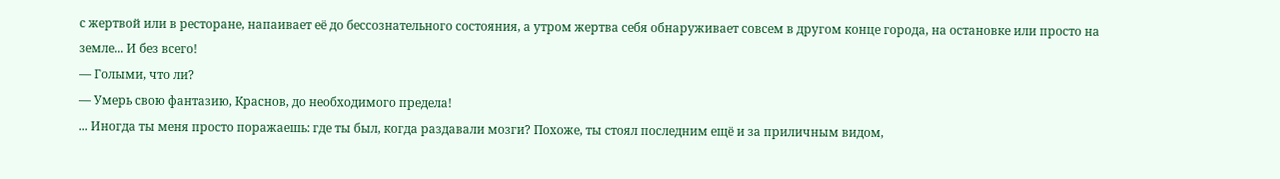с жертвой или в ресторане, напаивает её до бессознательного состояния, а утром жертва себя обнаруживает совсем в другом конце города, на остановке или просто на земле... И без всего!
— Голыми, что ли?
— Умерь свою фантазию, Краснов, до необходимого предела!
... Иногда ты меня просто поражаешь: где ты был, когда раздавали мозги? Похоже, ты стоял последним ещё и за приличным видом,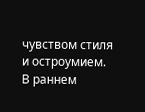чувством стиля и остроумием.
В раннем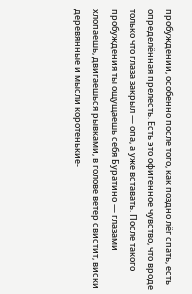пробуждении, особенно после того, как поздно лёг спать, есть определённая прелесть. Есть это офигенное чувство, что вроде только что глаза закрыл — опа, а уже вставать. После такого пробуждения ты ощущаешь себя Буратино — глазами хлопаешь, двигаешься рывками, в голове ветер свистит, виски деревянные и мысли коротенькие-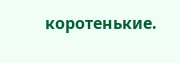коротенькие.